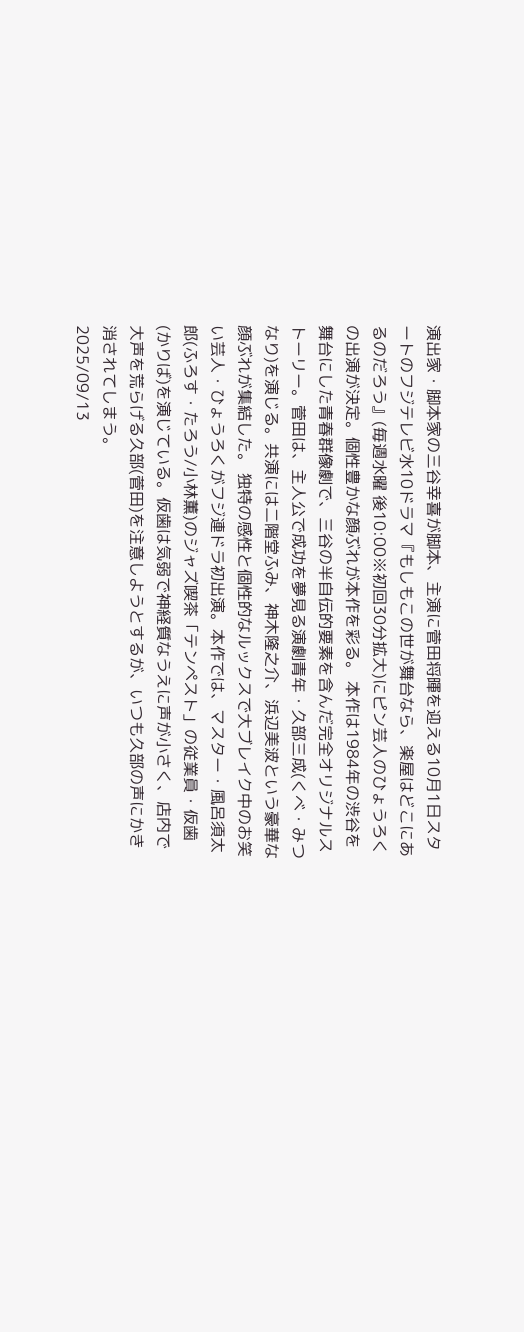演出家・脚本家の三谷幸喜が脚本、主演に菅田将暉を迎える10月1日スタートのフジテレビ水10ドラマ『もしもこの世が舞台なら、楽屋はどこにあるのだろう』(毎週水曜 後10:00※初回30分拡大)にピン芸人のひょうろくの出演が決定。個性豊かな顔ぶれが本作を彩る。 本作は1984年の渋谷を舞台にした青春群像劇で、三谷の半自伝的要素を含んだ完全オリジナルストーリー。菅田は、主人公で成功を夢見る演劇青年・久部三成(くべ・みつなり)を演じる。共演には二階堂ふみ、神木隆之介、浜辺美波という豪華な顔ぶれが集結した。 独特の感性と個性的なルックスで大ブレイク中のお笑い芸人・ひょうろくがフジ連ドラ初出演。本作では、マスター・風呂須太郎(ふろす・たろう/小林薫)のジャズ喫茶「テンペスト」の従業員・仮歯(かりば)を演じている。仮歯は気弱で神経質なうえに声が小さく、店内で大声を荒らげる久部(菅田)を注意しようとするが、いつも久部の声にかき消されてしまう。
2025/09/13